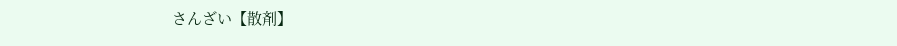さんざい【散剤】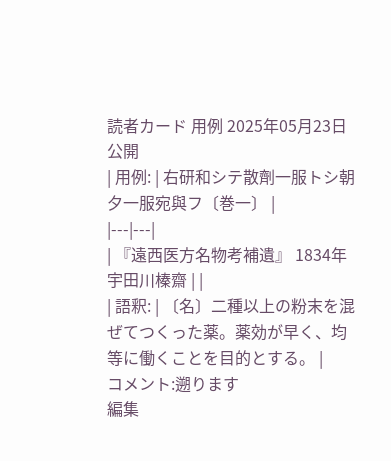読者カード 用例 2025年05月23日 公開
| 用例: | 右研和シテ散劑一服トシ朝夕一服宛與フ〔巻一〕 |
|---|---|
| 『遠西医方名物考補遺』 1834年 宇田川榛齋 | |
| 語釈: | 〔名〕二種以上の粉末を混ぜてつくった薬。薬効が早く、均等に働くことを目的とする。 |
コメント:遡ります
編集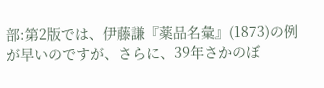部:第2版では、伊藤謙『薬品名彙』(1873)の例が早いのですが、さらに、39年さかのぼ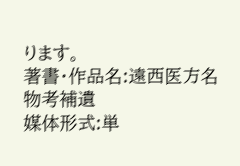ります。
著書・作品名:遠西医方名物考補遺
媒体形式:単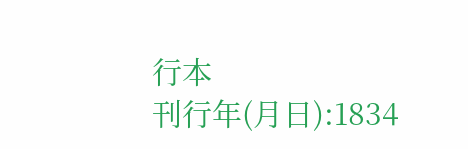行本
刊行年(月日):1834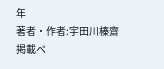年
著者・作者:宇田川榛齋
掲載ペ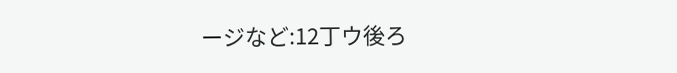ージなど:12丁ウ後ろ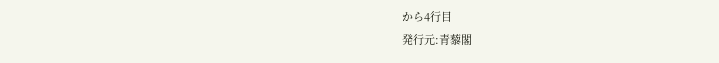から4行目
発行元:青藜閣